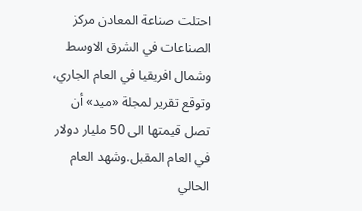احتلت صناعة المعادن مركز الصناعات في الشرق الاوسط وشمال افريقيا في العام الجاري، وتوقع تقرير لمجلة «ميد» أن تصل قيمتها الى 50 مليار دولار في العام المقبل.وشهد العام الحالي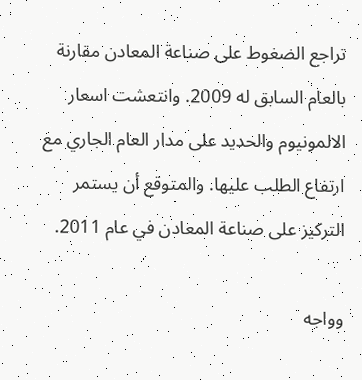تراجع الضغوط على صناعة المعادن مقارنة بالعام السابق له 2009. وانتعشت اسعار الالمونيوم والحديد على مدار العام الجاري مع ارتفاع الطلب عليها. والمتوقع أن يستمر التركيز على صناعة المعادن في عام 2011.

وواجه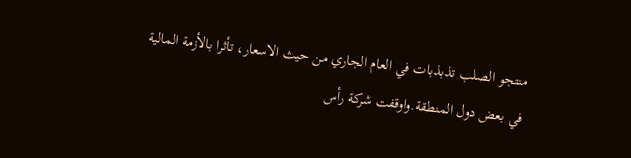منتجو الصلب تذبذبات في العام الجاري من حيث الاسعار، تأثرا بالأزمة المالية في بعض دول المنطقة.واوقفت شركة رأس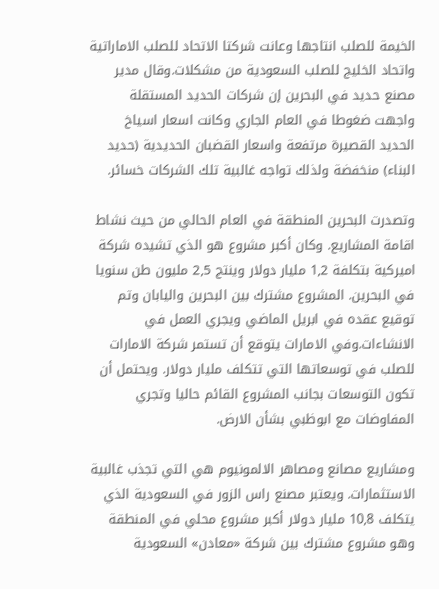الخيمة للصلب انتاجها وعانت شركتا الاتحاد للصلب الاماراتية واتحاد الخليج للصلب السعودية من مشكلات.وقال مدير مصنع حديد في البحرين إن شركات الحديد المستقلة واجهت ضغوطا في العام الجاري وكانت اسعار اسياخ الحديد القصيرة مرتفعة واسعار القضبان الحديدية (حديد البناء) منخفضة ولذلك تواجه غالبية تلك الشركات خسائر.

وتصدرت البحرين المنطقة في العام الحالي من حيث نشاط اقامة المشاريع. وكان أكبر مشروع هو الذي تشيده شركة اميركية بتكلفة 1,2 مليار دولار وينتج 2,5 مليون طن سنويا في البحرين. المشروع مشترك بين البحرين واليابان وتم توقيع عقده في ابريل الماضي ويجري العمل في الانشاءات.وفي الامارات يتوقع أن تستمر شركة الامارات للصلب في توسعاتها التي تتكلف مليار دولار. ويحتمل أن تكون التوسعات بجانب المشروع القائم حاليا وتجري المفاوضات مع ابوظبي بشأن الارض.

ومشاريع مصانع ومصاهر الالمونيوم هي التي تجذب غالبية الاستثمارات. ويعتبر مصنع راس الزور في السعودية الذي يتكلف 10,8 مليار دولار أكبر مشروع محلي في المنطقة وهو مشروع مشترك بين شركة «معادن» السعودية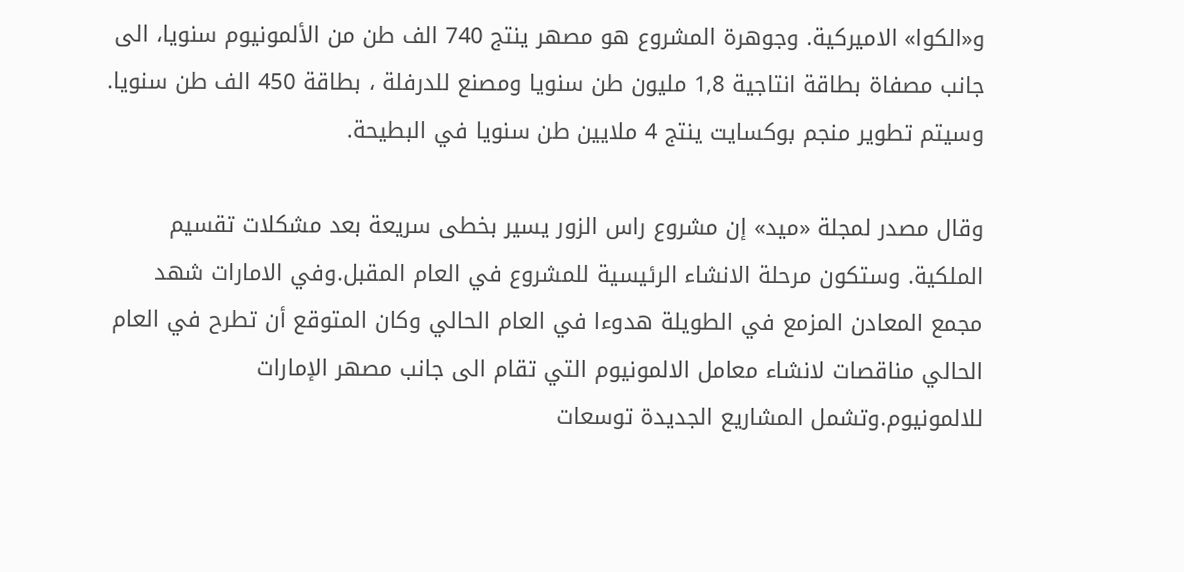و«الكوا» الاميركية. وجوهرة المشروع هو مصهر ينتج 740 الف طن من الألمونيوم سنويا، الى جانب مصفاة بطاقة انتاجية 1,8 مليون طن سنويا ومصنع للدرفلة ، بطاقة 450 الف طن سنويا. وسيتم تطوير منجم بوكسايت ينتج 4 ملايين طن سنويا في البطيحة.

وقال مصدر لمجلة «ميد» إن مشروع راس الزور يسير بخطى سريعة بعد مشكلات تقسيم الملكية. وستكون مرحلة الانشاء الرئيسية للمشروع في العام المقبل.وفي الامارات شهد مجمع المعادن المزمع في الطويلة هدوءا في العام الحالي وكان المتوقع أن تطرح في العام الحالي مناقصات لانشاء معامل الالمونيوم التي تقام الى جانب مصهر الإمارات للالمونيوم.وتشمل المشاريع الجديدة توسعات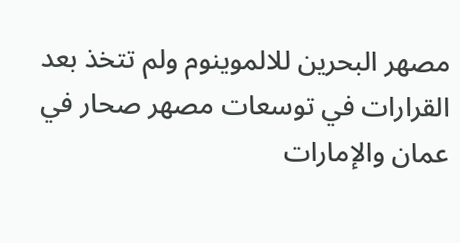مصهر البحرين للالموينوم ولم تتخذ بعد القرارات في توسعات مصهر صحار في عمان والإمارات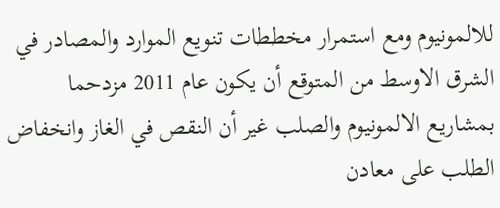للالمونيوم ومع استمرار مخططات تنويع الموارد والمصادر في الشرق الاوسط من المتوقع أن يكون عام 2011 مزدحما بمشاريع الالمونيوم والصلب غير أن النقص في الغاز وانخفاض الطلب على معادن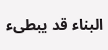البناء قد يبطىء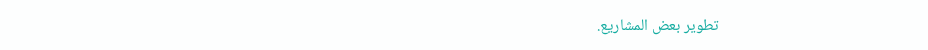تطوير بعض المشاريع.